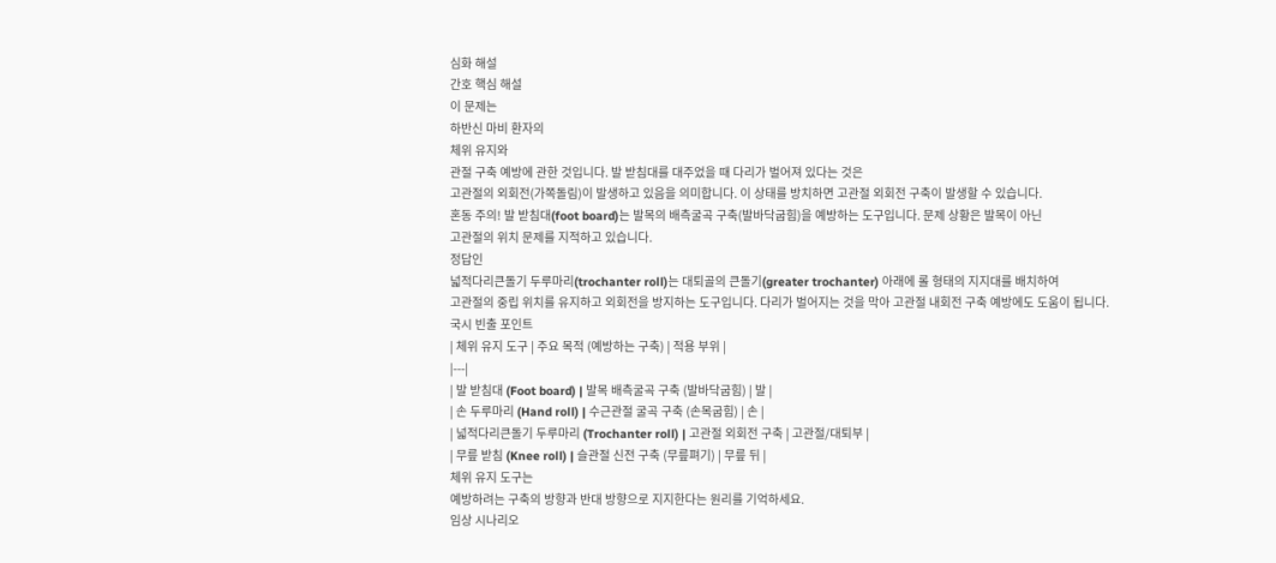심화 해설
간호 핵심 해설
이 문제는
하반신 마비 환자의
체위 유지와
관절 구축 예방에 관한 것입니다. 발 받침대를 대주었을 때 다리가 벌어져 있다는 것은
고관절의 외회전(가쪽돌림)이 발생하고 있음을 의미합니다. 이 상태를 방치하면 고관절 외회전 구축이 발생할 수 있습니다.
혼동 주의! 발 받침대(foot board)는 발목의 배측굴곡 구축(발바닥굽힘)을 예방하는 도구입니다. 문제 상황은 발목이 아닌
고관절의 위치 문제를 지적하고 있습니다.
정답인
넓적다리큰돌기 두루마리(trochanter roll)는 대퇴골의 큰돌기(greater trochanter) 아래에 롤 형태의 지지대를 배치하여
고관절의 중립 위치를 유지하고 외회전을 방지하는 도구입니다. 다리가 벌어지는 것을 막아 고관절 내회전 구축 예방에도 도움이 됩니다.
국시 빈출 포인트
| 체위 유지 도구 | 주요 목적 (예방하는 구축) | 적용 부위 |
|---|
| 발 받침대 (Foot board) | 발목 배측굴곡 구축 (발바닥굽힘) | 발 |
| 손 두루마리 (Hand roll) | 수근관절 굴곡 구축 (손목굽힘) | 손 |
| 넓적다리큰돌기 두루마리 (Trochanter roll) | 고관절 외회전 구축 | 고관절/대퇴부 |
| 무릎 받침 (Knee roll) | 슬관절 신전 구축 (무릎펴기) | 무릎 뒤 |
체위 유지 도구는
예방하려는 구축의 방향과 반대 방향으로 지지한다는 원리를 기억하세요.
임상 시나리오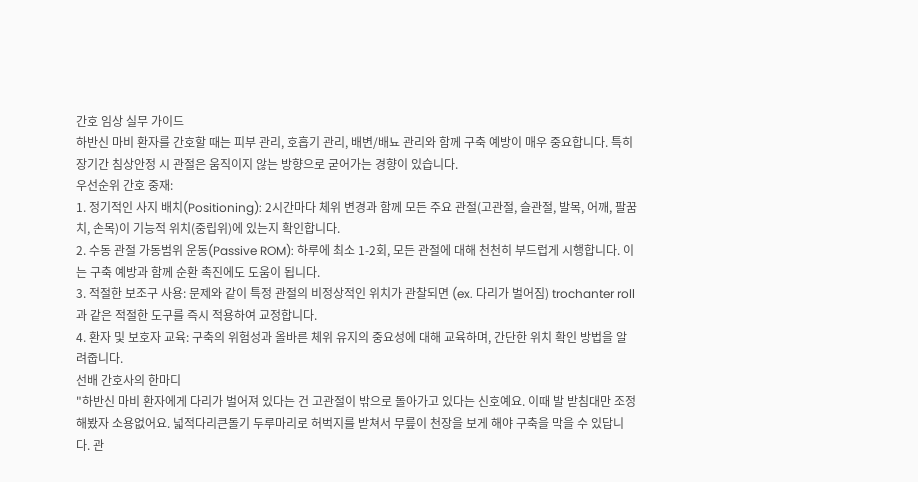간호 임상 실무 가이드
하반신 마비 환자를 간호할 때는 피부 관리, 호흡기 관리, 배변/배뇨 관리와 함께 구축 예방이 매우 중요합니다. 특히 장기간 침상안정 시 관절은 움직이지 않는 방향으로 굳어가는 경향이 있습니다.
우선순위 간호 중재:
1. 정기적인 사지 배치(Positioning): 2시간마다 체위 변경과 함께 모든 주요 관절(고관절, 슬관절, 발목, 어깨, 팔꿈치, 손목)이 기능적 위치(중립위)에 있는지 확인합니다.
2. 수동 관절 가동범위 운동(Passive ROM): 하루에 최소 1-2회, 모든 관절에 대해 천천히 부드럽게 시행합니다. 이는 구축 예방과 함께 순환 촉진에도 도움이 됩니다.
3. 적절한 보조구 사용: 문제와 같이 특정 관절의 비정상적인 위치가 관찰되면 (ex. 다리가 벌어짐) trochanter roll과 같은 적절한 도구를 즉시 적용하여 교정합니다.
4. 환자 및 보호자 교육: 구축의 위험성과 올바른 체위 유지의 중요성에 대해 교육하며, 간단한 위치 확인 방법을 알려줍니다.
선배 간호사의 한마디
"하반신 마비 환자에게 다리가 벌어져 있다는 건 고관절이 밖으로 돌아가고 있다는 신호예요. 이때 발 받침대만 조정해봤자 소용없어요. 넓적다리큰돌기 두루마리로 허벅지를 받쳐서 무릎이 천장을 보게 해야 구축을 막을 수 있답니다. 관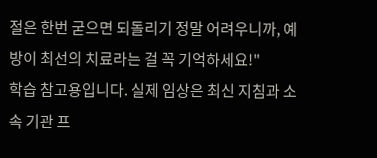절은 한번 굳으면 되돌리기 정말 어려우니까, 예방이 최선의 치료라는 걸 꼭 기억하세요!"
학습 참고용입니다. 실제 임상은 최신 지침과 소속 기관 프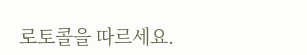로토콜을 따르세요.